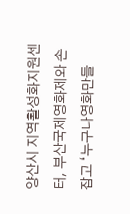양산시 지역활성화지원센터, 부산국제영화제와 손잡고 ‘누구나영화만들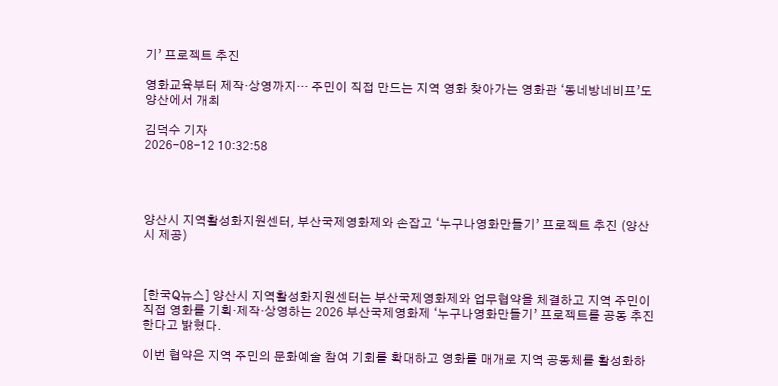기’ 프로젝트 추진

영화교육부터 제작·상영까지… 주민이 직접 만드는 지역 영화 찾아가는 영화관 ‘동네방네비프’도 양산에서 개최

김덕수 기자
2026-08-12 10:32:58




양산시 지역활성화지원센터, 부산국제영화제와 손잡고 ‘누구나영화만들기’ 프로젝트 추진 (양산시 제공)



[한국Q뉴스] 양산시 지역활성화지원센터는 부산국제영화제와 업무협약을 체결하고 지역 주민이 직접 영화를 기획·제작·상영하는 2026 부산국제영화제 ‘누구나영화만들기’ 프로젝트를 공동 추진한다고 밝혔다.

이번 협약은 지역 주민의 문화예술 참여 기회를 확대하고 영화를 매개로 지역 공동체를 활성화하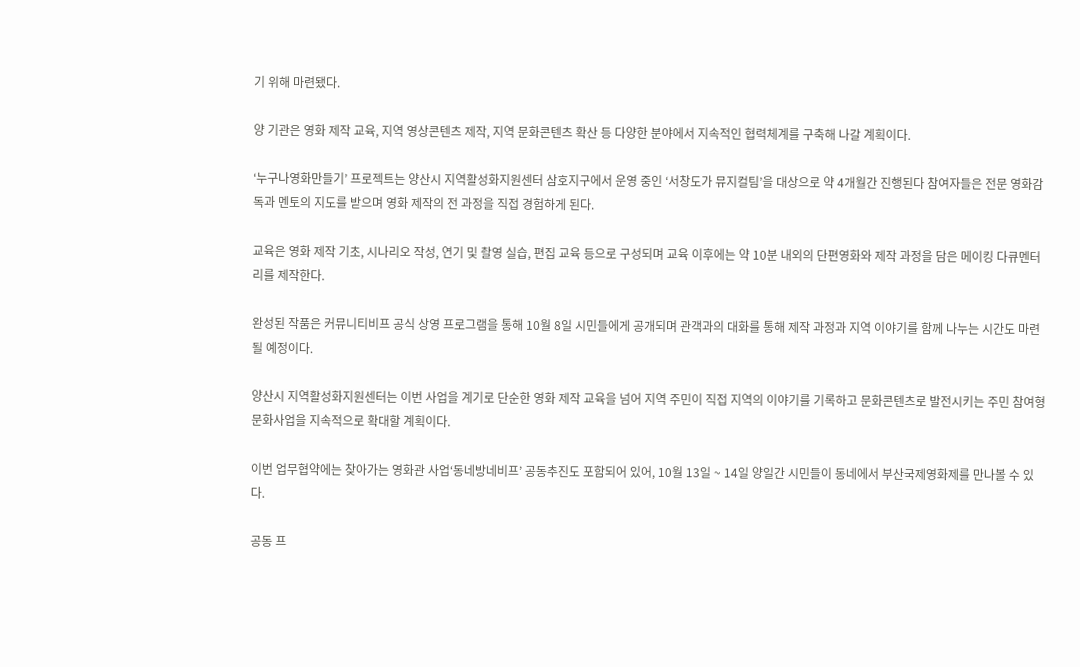기 위해 마련됐다.

양 기관은 영화 제작 교육, 지역 영상콘텐츠 제작, 지역 문화콘텐츠 확산 등 다양한 분야에서 지속적인 협력체계를 구축해 나갈 계획이다.

‘누구나영화만들기’ 프로젝트는 양산시 지역활성화지원센터 삼호지구에서 운영 중인 ‘서창도가 뮤지컬팀’을 대상으로 약 4개월간 진행된다 참여자들은 전문 영화감독과 멘토의 지도를 받으며 영화 제작의 전 과정을 직접 경험하게 된다.

교육은 영화 제작 기초, 시나리오 작성, 연기 및 촬영 실습, 편집 교육 등으로 구성되며 교육 이후에는 약 10분 내외의 단편영화와 제작 과정을 담은 메이킹 다큐멘터리를 제작한다.

완성된 작품은 커뮤니티비프 공식 상영 프로그램을 통해 10월 8일 시민들에게 공개되며 관객과의 대화를 통해 제작 과정과 지역 이야기를 함께 나누는 시간도 마련될 예정이다.

양산시 지역활성화지원센터는 이번 사업을 계기로 단순한 영화 제작 교육을 넘어 지역 주민이 직접 지역의 이야기를 기록하고 문화콘텐츠로 발전시키는 주민 참여형 문화사업을 지속적으로 확대할 계획이다.

이번 업무협약에는 찾아가는 영화관 사업‘동네방네비프’ 공동추진도 포함되어 있어, 10월 13일 ~ 14일 양일간 시민들이 동네에서 부산국제영화제를 만나볼 수 있다.

공동 프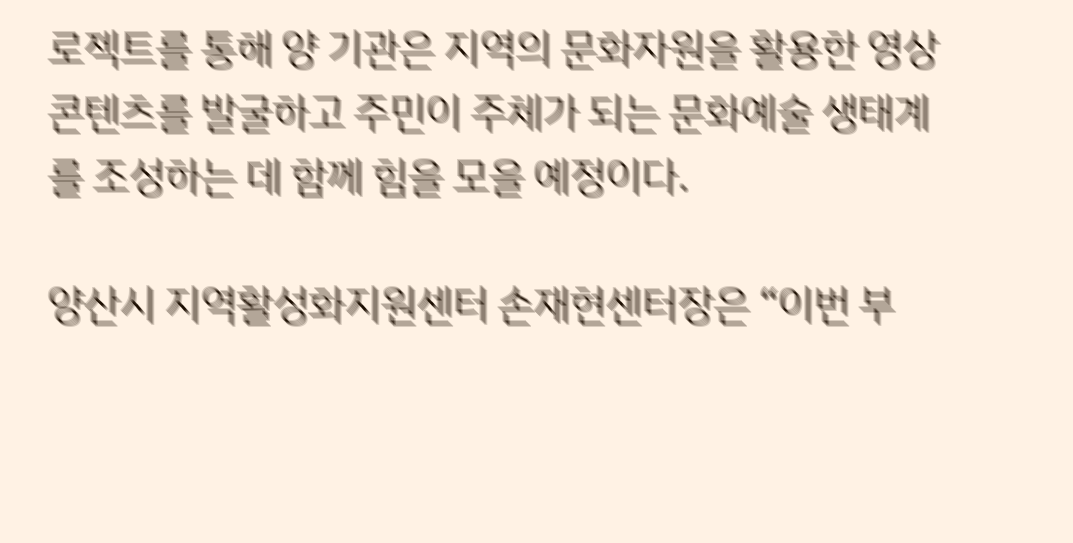로젝트를 통해 양 기관은 지역의 문화자원을 활용한 영상콘텐츠를 발굴하고 주민이 주체가 되는 문화예술 생태계를 조성하는 데 함께 힘을 모을 예정이다.

양산시 지역활성화지원센터 손재현센터장은 “이번 부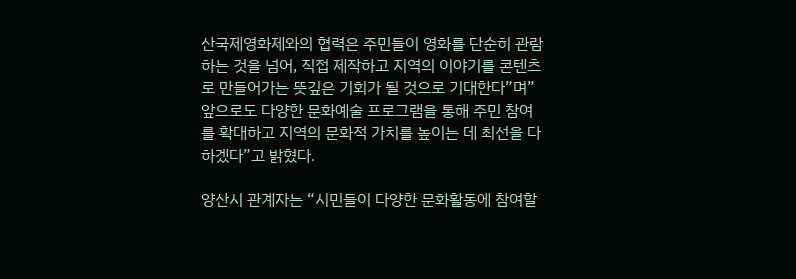산국제영화제와의 협력은 주민들이 영화를 단순히 관람하는 것을 넘어, 직접 제작하고 지역의 이야기를 콘텐츠로 만들어가는 뜻깊은 기회가 될 것으로 기대한다”며”앞으로도 다양한 문화예술 프로그램을 통해 주민 참여를 확대하고 지역의 문화적 가치를 높이는 데 최선을 다하겠다”고 밝혔다.

양산시 관계자는 “시민들이 다양한 문화활동에 참여할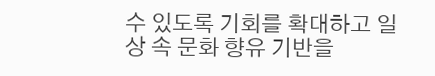수 있도록 기회를 확대하고 일상 속 문화 향유 기반을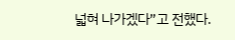넓혀 나가겠다”고 전했다.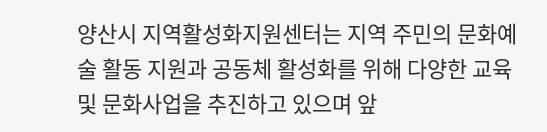양산시 지역활성화지원센터는 지역 주민의 문화예술 활동 지원과 공동체 활성화를 위해 다양한 교육 및 문화사업을 추진하고 있으며 앞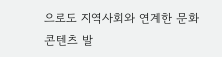으로도 지역사회와 연계한 문화콘텐츠 발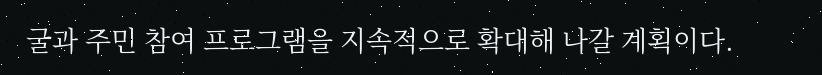굴과 주민 참여 프로그램을 지속적으로 확대해 나갈 계획이다.